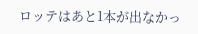ロッテはあと1本が出なかっ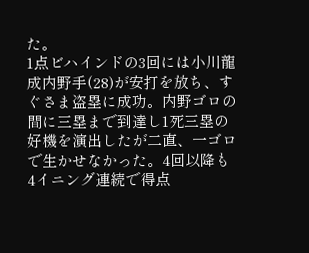た。
1点ビハインドの3回には小川龍成内野手(28)が安打を放ち、すぐさま盗塁に成功。内野ゴロの間に三塁まで到達し1死三塁の好機を演出したが二直、一ゴロで生かせなかった。4回以降も4イニング連続で得点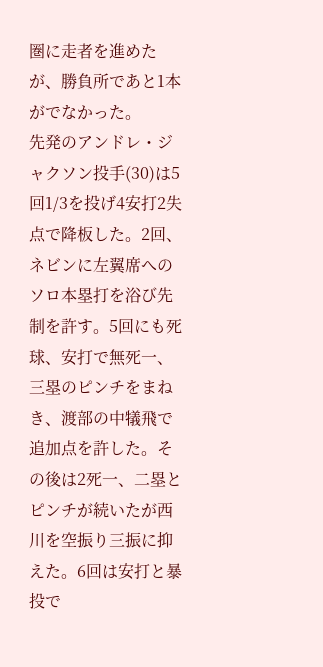圏に走者を進めたが、勝負所であと1本がでなかった。
先発のアンドレ・ジャクソン投手(30)は5回1/3を投げ4安打2失点で降板した。2回、ネビンに左翼席へのソロ本塁打を浴び先制を許す。5回にも死球、安打で無死一、三塁のピンチをまねき、渡部の中犠飛で追加点を許した。その後は2死一、二塁とピンチが続いたが西川を空振り三振に抑えた。6回は安打と暴投で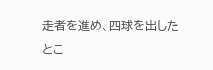走者を進め、四球を出したとこ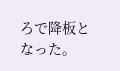ろで降板となった。